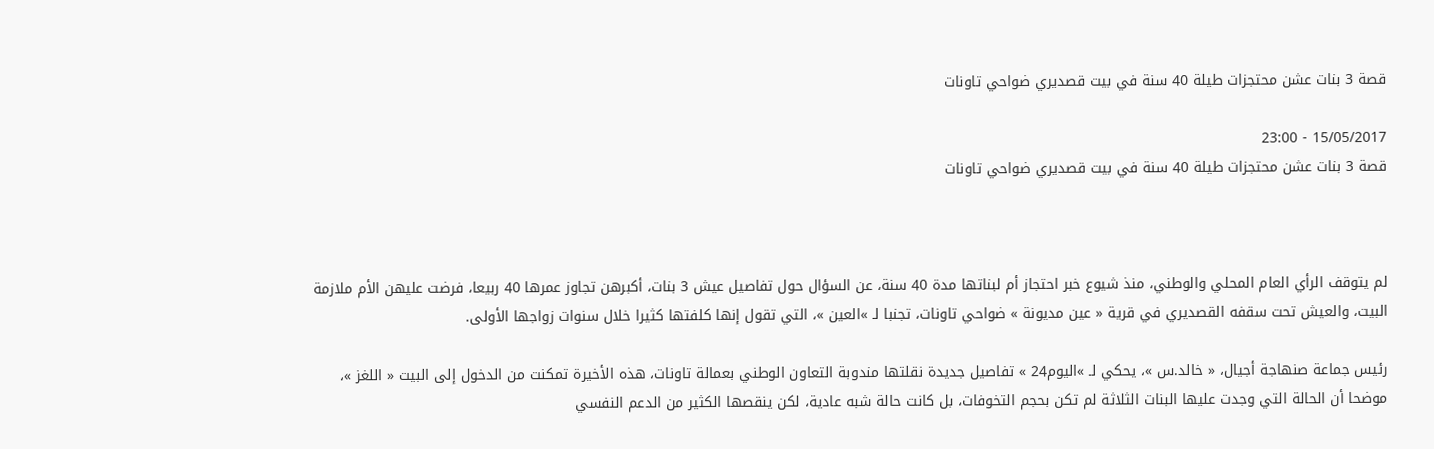قصة 3 بنات عشن محتجزات طيلة 40 سنة في بيت قصديري ضواحي تاونات

15/05/2017 - 23:00
قصة 3 بنات عشن محتجزات طيلة 40 سنة في بيت قصديري ضواحي تاونات



لم يتوقف الرأي العام المحلي والوطني، منذ شيوع خبر احتجاز أم لبناتها مدة 40 سنة، عن السؤال حول تفاصيل عيش 3 بنات، أكبرهن تجاوز عمرها 40 ربيعا، فرضت عليهن الأم ملازمة البيت، والعيش تحت سقفه القصديري في قرية « عين مديونة » ضواحي تاونات، تجنبا لـ »العين »، التي تقول إنها كلفتها كثيرا خلال سنوات زواجها الأولى.

رئيس جماعة صنهاجة أجيال، « خالد.س »، يحكي لـ »اليوم24 » تفاصيل جديدة نقلتها مندوبة التعاون الوطني بعمالة تاونات، هذه الأخيرة تمكنت من الدخول إلى البيت « اللغز »، موضحا أن الحالة التي وجدت عليها البنات الثلاثة لم تكن بحجم التخوفات، بل كانت حالة شبه عادية، لكن ينقصها الكثير من الدعم النفسي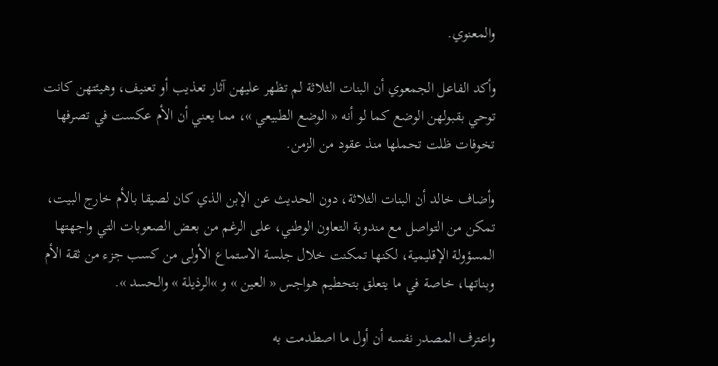والمعنوي.

وأكد الفاعل الجمعوي أن البنات الثلاثة لم تظهر عليهن آثار تعذيب أو تعنيف، وهيئتهن كانت توحي بقبولهن الوضع كما لو أنه « الوضع الطبيعي »، مما يعني أن الأم عكست في تصرفها تخوفات ظلت تحملها منذ عقود من الزمن.

وأضاف خالد أن البنات الثلاثة، دون الحديث عن الإبن الذي كان لصيقا بالأم خارج البيت، تمكن من التواصل مع مندوبة التعاون الوطني، على الرغم من بعض الصعوبات التي واجهتها المسؤولة الإقليمية، لكنها تمكنت خلال جلسة الاستماع الأولى من كسب جزء من ثقة الأم وبناتها، خاصة في ما يتعلق بتحطيم هواجس « العين » و »الرذيلة » والحسد ».

واعترف المصدر نفسه أن أول ما اصطدمت به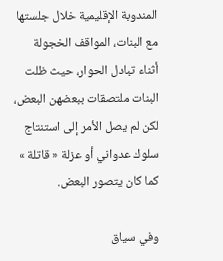المندوبة الإقليمية خلال جلستها مع البنات، المواقف الخجولة أثناء تبادل الحوار، حيث ظلت البنات ملتصقات ببعضهن البعض، لكن لم يصل الأمر إلى استنتاج سلوك عدواني أو عزلة « قاتلة » كما كان يتصور البعض.

وفي سياق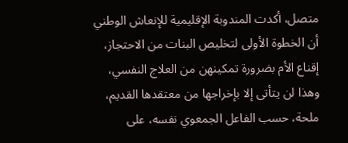متصل، أكدت المندوبة الإقليمية للإنعاش الوطني أن الخطوة الأولى لتخليص البنات من الاحتجاز، إقناع الأم بضرورة تمكينهن من العلاج النفسي، وهذا لن يتأتى إلا بإخراجها من معتقدها القديم، ملحة، حسب الفاعل الجمعوي نفسه، على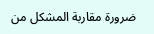ضرورة مقاربة المشكل من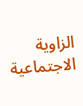الزاوية الاجتماعية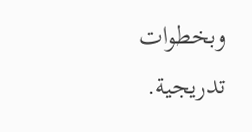وبخطوات تدريجية.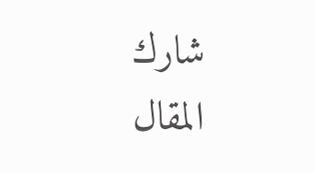شارك المقال